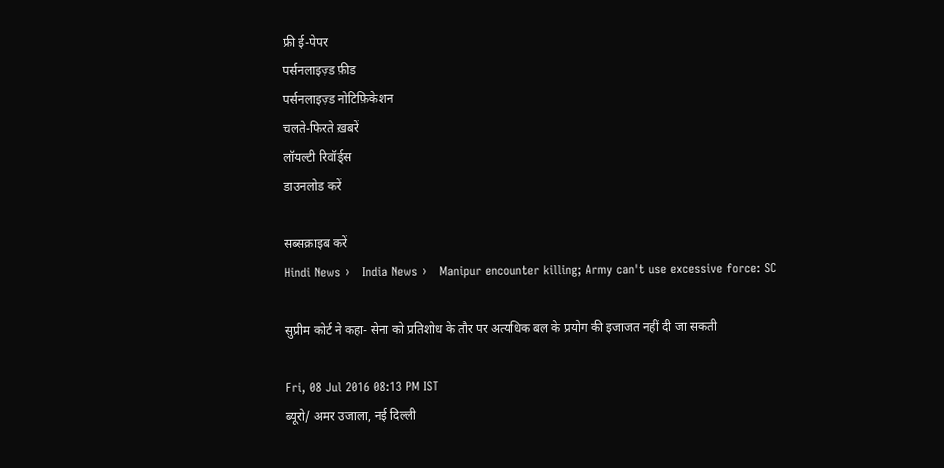फ्री ई-पेपर
पर्सनलाइज़्ड फ़ीड
पर्सनलाइज़्ड नोटिफ़िकेशन
चलते-फिरते ख़बरें
लॉयल्टी रिवॉर्ड्स
डाउनलोड करें

सब्सक्राइब करें
Hindi News ›   India News ›   Manipur encounter killing; Army can't use excessive force: SC

सुप्रीम कोर्ट ने कहा- सेना को प्रतिशोध के तौर पर अत्यधिक बल के प्रयोग की इजाजत नहीं दी जा सकती

Fri, 08 Jul 2016 08:13 PM IST
ब्यूरो/ अमर उजाला, नई दिल्ली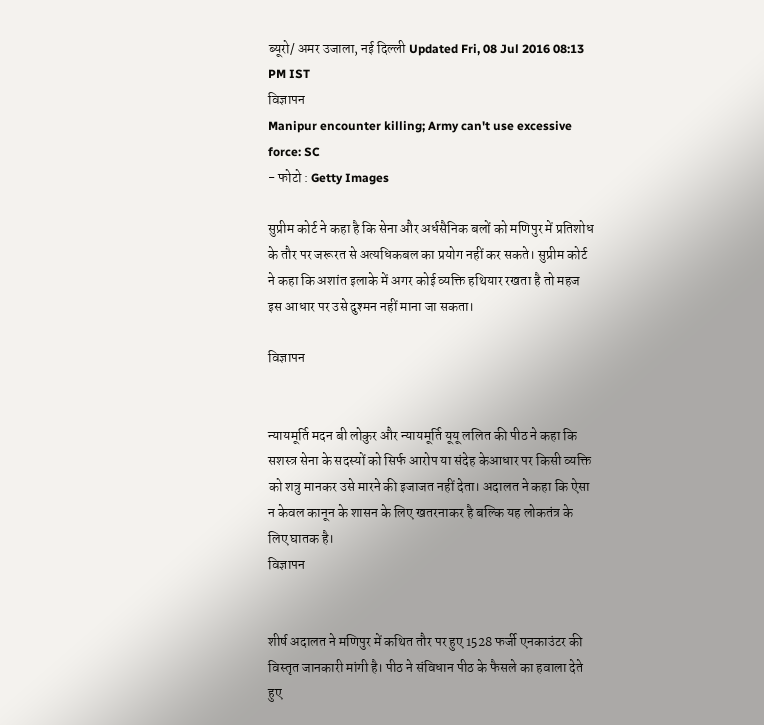ब्यूरो/ अमर उजाला, नई दिल्ली Updated Fri, 08 Jul 2016 08:13 PM IST
विज्ञापन
Manipur encounter killing; Army can't use excessive force: SC
- फोटो : Getty Images

सुप्रीम कोर्ट ने कहा है कि सेना और अर्धसैनिक बलों को मणिपुर में प्रतिशोध के तौर पर जरूरत से अत्यधिकबल का प्रयोग नहीं कर सकते। सुप्रीम कोर्ट ने कहा कि अशांत इलाके में अगर कोई व्यक्ति हथियार रखता है तो महज इस आधार पर उसे दुश्मन नहीं माना जा सकता।

विज्ञापन


न्यायमूर्ति मदन बी लोकुर और न्यायमूर्ति यूयू ललित की पीठ ने कहा कि सशस्त्र सेना के सदस्यों को सिर्फ आरोप या संदेह केआधार पर किसी व्यक्ति को शत्रु मानकर उसे मारने की इजाजत नहीं देता। अदालत ने कहा कि ऐसा न केवल कानून के शासन के लिए खतरनाकर है बल्कि यह लोकतंत्र के लिए घातक है।
विज्ञापन


शीर्ष अदालत ने मणिपुर में कथित तौर पर हुए 1528 फर्जी एनकाउंटर की विस्तृत जानकारी मांगी है। पीठ ने संविधान पीठ के फैसले का हवाला देते हुए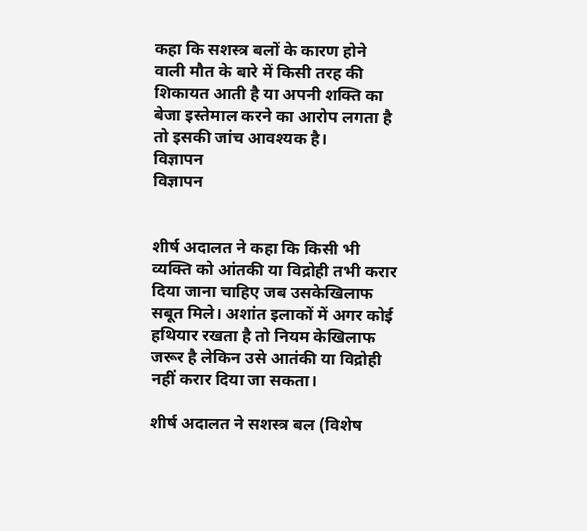कहा कि सशस्त्र बलों के कारण होने वाली मौत के बारे में किसी तरह की शिकायत आती है या अपनी शक्ति का बेजा इस्तेमाल करने का आरोप लगता है तो इसकी जांच आवश्यक है।
विज्ञापन
विज्ञापन


शीर्ष अदालत ने कहा कि किसी भी व्यक्ति को आंतकी या विद्रोही तभी करार दिया जाना चाहिए जब उसकेखिलाफ सबूत मिले। अशांत इलाकों में अगर कोई हथियार रखता है तो नियम केखिलाफ जरूर है लेकिन उसे आतंकी या विद्रोही नहीं करार दिया जा सकता।

शीर्ष अदालत ने सशस्त्र बल (विशेष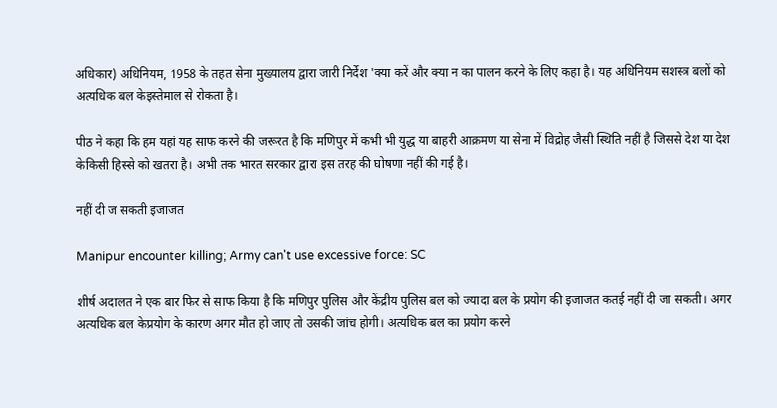अधिकार) अधिनियम, 1958 के तहत सेना मुख्यालय द्वारा जारी निर्देश 'क्या करें और क्या न का पालन करने के लिए कहा है। यह अधिनियम सशस्त्र बलों को अत्यधिक बल केइस्तेमाल से रोकता है।

पीठ ने कहा कि हम यहां यह साफ करने की जरूरत है कि मणिपुर में कभी भी युद्ध या बाहरी आक्रमण या सेना में विद्रोह जैसी स्थिति नहीं है जिससे देश या देश केकिसी हिस्से को खतरा है। अभी तक भारत सरकार द्वारा इस तरह की घोषणा नहीं की गई है।

नहीं दी ज सकती इजाजत

Manipur encounter killing; Army can't use excessive force: SC

शीर्ष अदालत ने एक बार फिर से साफ किया है कि मणिपुर पुलिस और केंद्रीय पुलिस बल को ज्यादा बल के प्रयोग की इजाजत कतई नहीं दी जा सकती। अगर अत्यधिक बल केप्रयोग के कारण अगर मौत हो जाए तो उसकी जांच होगी। अत्यधिक बल का प्रयोग करने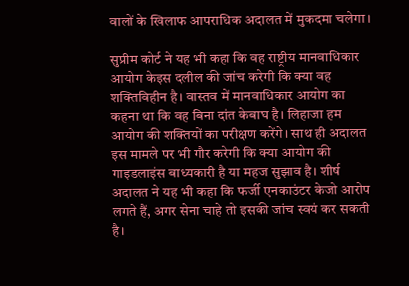वालों के खिलाफ आपराधिक अदालत में मुकदमा चलेगा।

सुप्रीम कोर्ट ने यह भी कहा कि वह राष्ट्रीय मानवाधिकार आयोग केइस दलील की जांच करेगी कि क्या वह शक्तिविहीन है। वास्तव में मानवाधिकार आयोग का कहना था कि वह बिना दांत केबाघ है। लिहाजा हम आयोग की शक्तियों का परीक्षण करेंगे। साथ ही अदालत इस मामले पर भी गौर करेगी कि क्या आयोग की गाइडलाइंस बाध्यकारी है या महज सुझाव है। शीर्ष अदालत ने यह भी कहा कि फर्जी एनकाउंटर केजो आरोप लगते हैं, अगर सेना चाहे तो इसकी जांच स्वयं कर सकती है।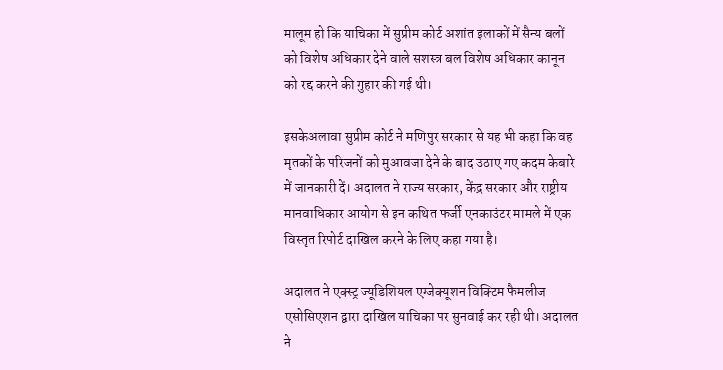मालूम हो कि याचिका में सुप्रीम कोर्ट अशांत इलाकों में सैन्य बलों को विशेष अधिकार देने वाले सशस्त्र बल विशेष अधिकार कानून को रद्द करने की गुहार की गई थी।

इसकेअलावा सुप्रीम कोर्ट ने मणिपुर सरकार से यह भी कहा कि वह मृतकों के परिजनों को मुआवजा देने के बाद उठाए गए कदम केबारे में जानकारी दें। अदालत ने राज्य सरकार, केंद्र सरकार और राष्ट्रीय मानवाधिकार आयोग से इन कथित फर्जी एनकाउंटर मामले में एक विस्तृत रिपोर्ट दाखिल करने के लिए कहा गया है।

अदालत ने एक्स्ट्र ज्यूडिशियल एग्जेक्यूशन विक्टिम फैमलीज एसोसिएशन द्वारा दाखिल याचिका पर सुनवाई कर रही थी। अदालत ने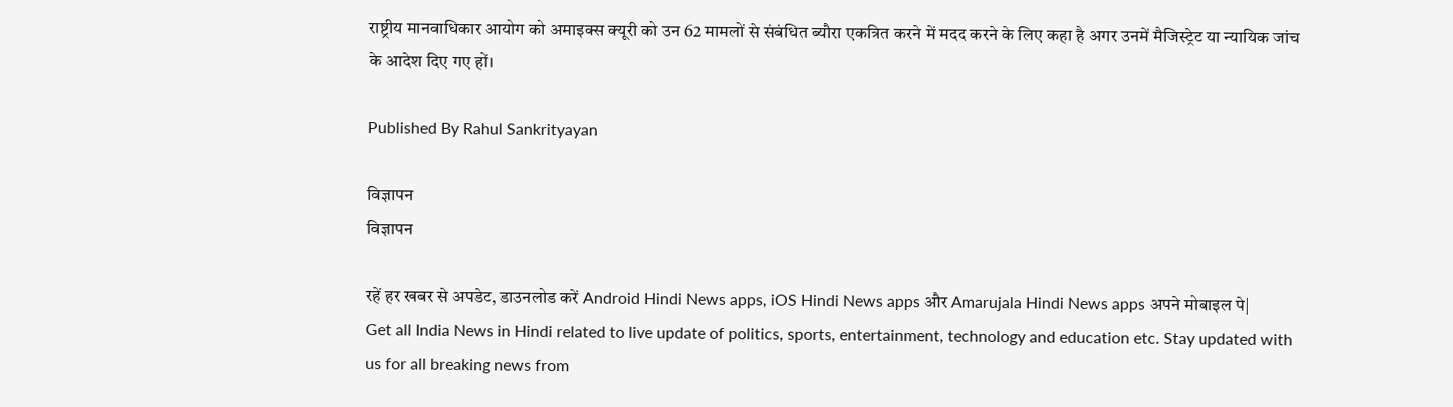राष्ट्रीय मानवाधिकार आयोग को अमाइक्स क्यूरी को उन 62 मामलों से संबंधित ब्यौरा एकत्रित करने में मदद करने के लिए कहा है अगर उनमें मैजिस्ट्रेट या न्यायिक जांच के आदेश दिए गए हों।

Published By Rahul Sankrityayan

विज्ञापन
विज्ञापन

रहें हर खबर से अपडेट, डाउनलोड करें Android Hindi News apps, iOS Hindi News apps और Amarujala Hindi News apps अपने मोबाइल पे|
Get all India News in Hindi related to live update of politics, sports, entertainment, technology and education etc. Stay updated with us for all breaking news from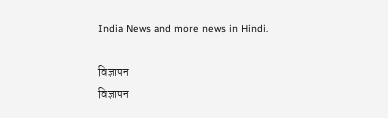India News and more news in Hindi.

विज्ञापन
विज्ञापन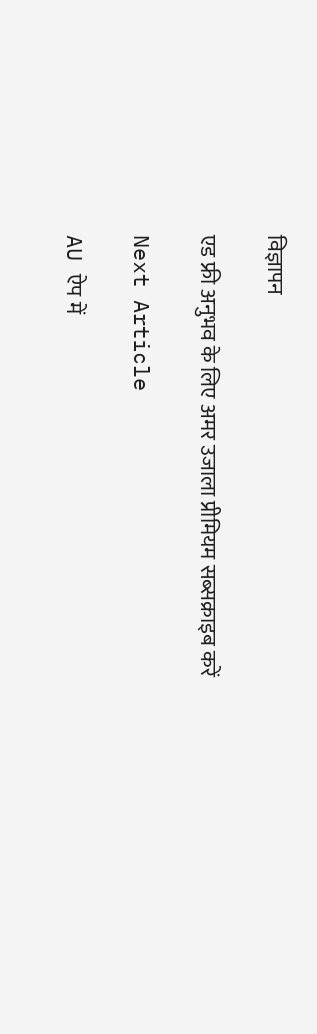विज्ञापन

एड फ्री अनुभव के लिए अमर उजाला प्रीमियम सब्सक्राइब करें

Next Article

AU ऐप में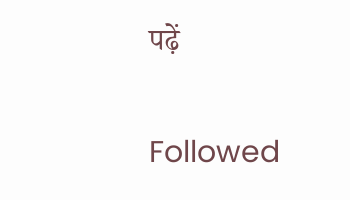पढ़ें

Followed